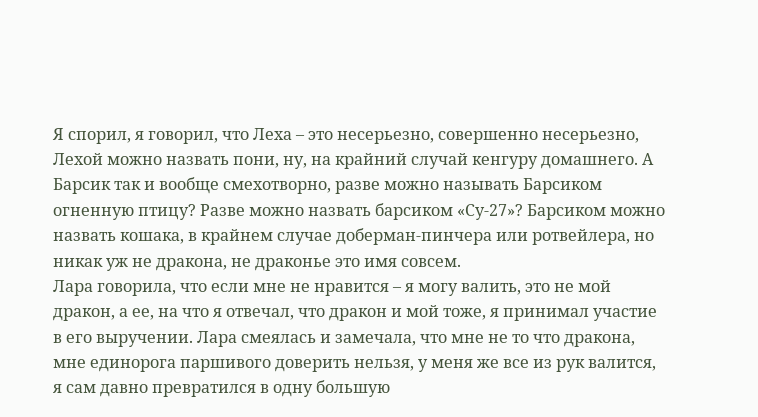Я спорил, я говорил, что Леха – это несерьезно, совершенно несерьезно, Лехой можно назвать пони, ну, на крайний случай кенгуру домашнего. А Барсик так и вообще смехотворно, разве можно называть Барсиком огненную птицу? Разве можно назвать барсиком «Су-27»? Барсиком можно назвать кошака, в крайнем случае доберман-пинчера или ротвейлера, но никак уж не дракона, не драконье это имя совсем.
Лара говорила, что если мне не нравится – я могу валить, это не мой дракон, а ее, на что я отвечал, что дракон и мой тоже, я принимал участие в его выручении. Лара смеялась и замечала, что мне не то что дракона, мне единорога паршивого доверить нельзя, у меня же все из рук валится, я сам давно превратился в одну большую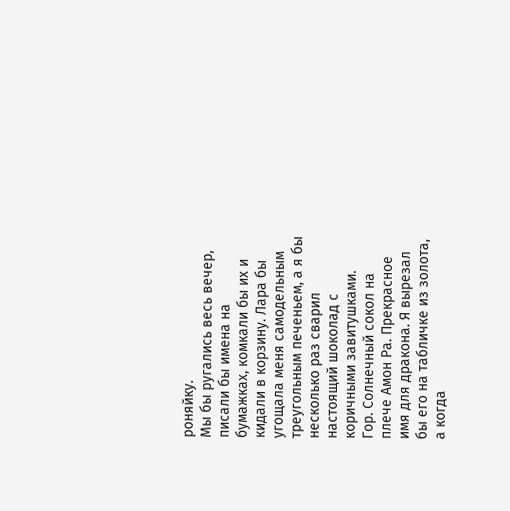роняйку.
Мы бы ругались весь вечер, писали бы имена на бумажках, комкали бы их и кидали в корзину. Лара бы угощала меня самодельным треугольным печеньем, а я бы несколько раз сварил настоящий шоколад с коричными завитушками.
Гор. Солнечный сокол на плече Амон Ра. Прекрасное имя для дракона. Я вырезал бы его на табличке из золота, а когда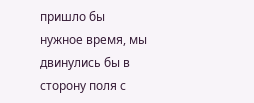пришло бы нужное время, мы двинулись бы в сторону поля с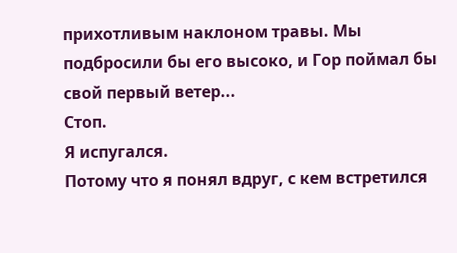прихотливым наклоном травы. Мы подбросили бы его высоко, и Гор поймал бы свой первый ветер...
Стоп.
Я испугался.
Потому что я понял вдруг, с кем встретился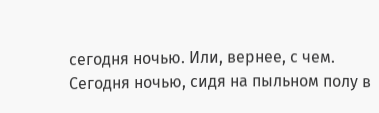сегодня ночью. Или, вернее, с чем.
Сегодня ночью, сидя на пыльном полу в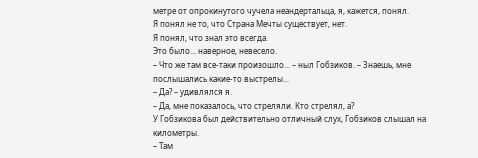метре от опрокинутого чучела неандертальца, я, кажется, понял.
Я понял не то, что Страна Мечты существует, нет.
Я понял, что знал это всегда.
Это было... наверное, невесело.
– Что же там все-таки произошло... – ныл Гобзиков. – Знаешь, мне послышались какие-то выстрелы...
– Да? – удивлялся я.
– Да, мне показалось, что стреляли. Кто стрелял, а?
У Гобзикова был действительно отличный слух, Гобзиков слышал на километры.
– Там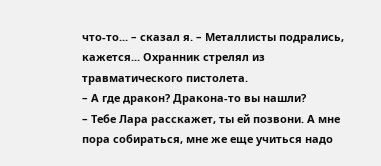что-то... – сказал я. – Металлисты подрались, кажется... Охранник стрелял из травматического пистолета.
– А где дракон? Дракона-то вы нашли?
– Тебе Лара расскажет, ты ей позвони. А мне пора собираться, мне же еще учиться надо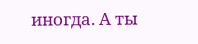иногда. А ты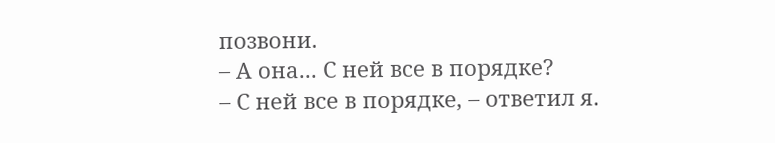позвони.
– А она... С ней все в порядке?
– С ней все в порядке, – ответил я.